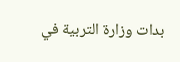بدات وزارة التربية في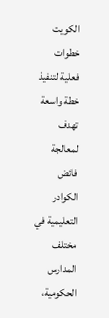الكويت خطوات فعلية لتنفيذ خطة واسعة تهدف لمعالجة فائض الكوادر التعليمية في مختلف المدارس الحكومية،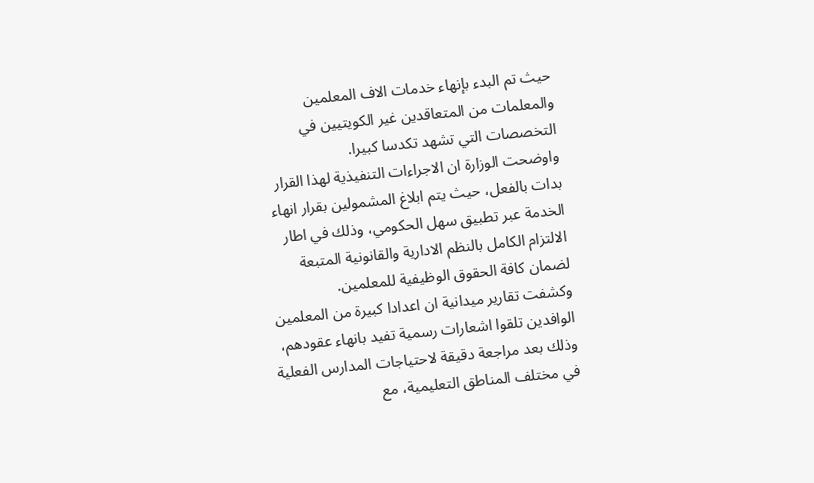حيث تم البدء بإنهاء خدمات الاف المعلمين والمعلمات من المتعاقدين غير الكويتيين في التخصصات التي تشهد تكدسا كبيرا.
واوضحت الوزارة ان الاجراءات التنفيذية لهذا القرار بدات بالفعل، حيث يتم ابلاغ المشمولين بقرار انهاء الخدمة عبر تطبيق سهل الحكومي، وذلك في اطار الالتزام الكامل بالنظم الادارية والقانونية المتبعة لضمان كافة الحقوق الوظيفية للمعلمين.
وكشفت تقارير ميدانية ان اعدادا كبيرة من المعلمين الوافدين تلقوا اشعارات رسمية تفيد بانهاء عقودهم، وذلك بعد مراجعة دقيقة لاحتياجات المدارس الفعلية في مختلف المناطق التعليمية، مع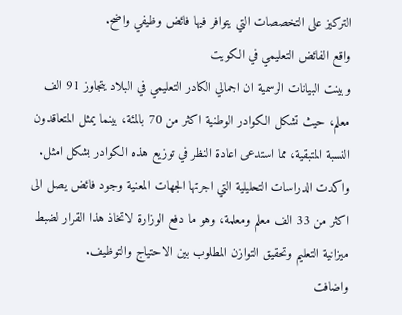التركيز على التخصصات التي يتوافر فيها فائض وظيفي واضح.
واقع الفائض التعليمي في الكويت
وبينت البيانات الرسمية ان اجمالي الكادر التعليمي في البلاد يتجاوز 91 الف معلم، حيث تشكل الكوادر الوطنية اكثر من 70 بالمئة، بينما يمثل المتعاقدون النسبة المتبقية، مما استدعى اعادة النظر في توزيع هذه الكوادر بشكل امثل.
واكدت الدراسات التحليلية التي اجرتها الجهات المعنية وجود فائض يصل الى اكثر من 33 الف معلم ومعلمة، وهو ما دفع الوزارة لاتخاذ هذا القرار لضبط ميزانية التعليم وتحقيق التوازن المطلوب بين الاحتياج والتوظيف.
واضافت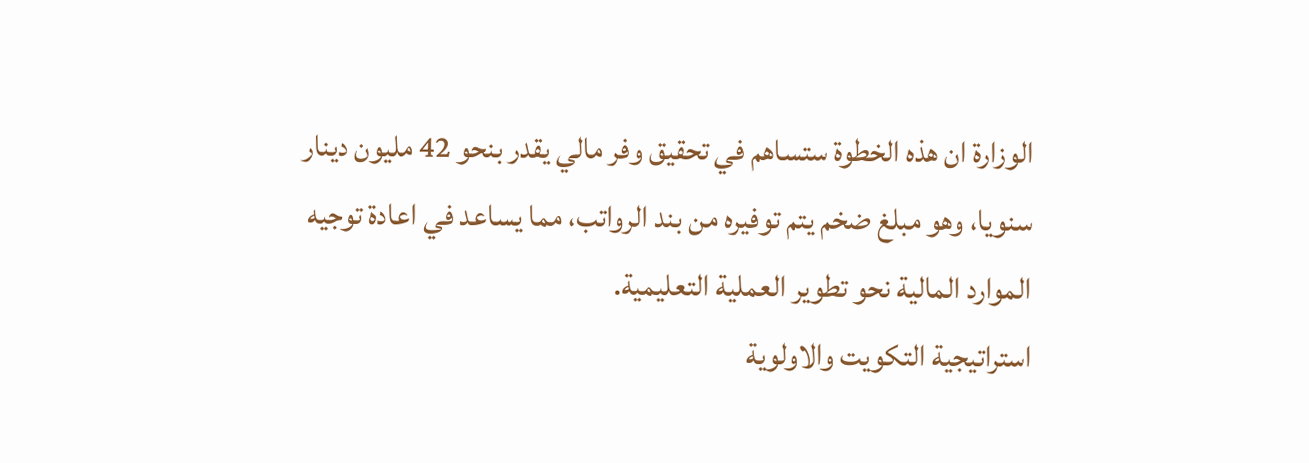الوزارة ان هذه الخطوة ستساهم في تحقيق وفر مالي يقدر بنحو 42 مليون دينار سنويا، وهو مبلغ ضخم يتم توفيره من بند الرواتب، مما يساعد في اعادة توجيه الموارد المالية نحو تطوير العملية التعليمية.
استراتيجية التكويت والاولوية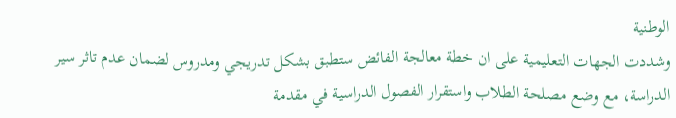الوطنية
وشددت الجهات التعليمية على ان خطة معالجة الفائض ستطبق بشكل تدريجي ومدروس لضمان عدم تاثر سير الدراسة، مع وضع مصلحة الطلاب واستقرار الفصول الدراسية في مقدمة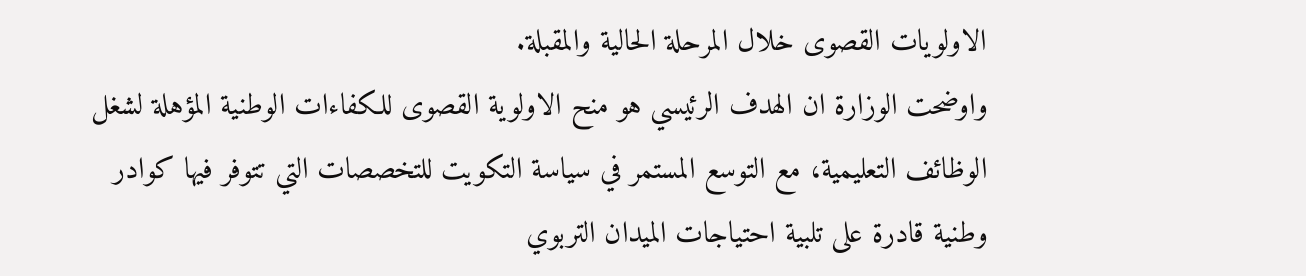الاولويات القصوى خلال المرحلة الحالية والمقبلة.
واوضحت الوزارة ان الهدف الرئيسي هو منح الاولوية القصوى للكفاءات الوطنية المؤهلة لشغل الوظائف التعليمية، مع التوسع المستمر في سياسة التكويت للتخصصات التي تتوفر فيها كوادر وطنية قادرة على تلبية احتياجات الميدان التربوي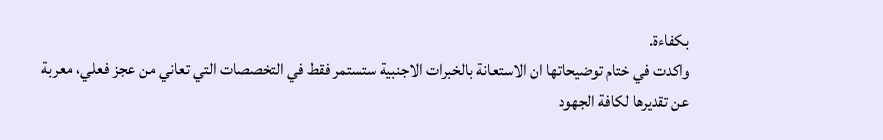بكفاءة.
واكدت في ختام توضيحاتها ان الاستعانة بالخبرات الاجنبية ستستمر فقط في التخصصات التي تعاني من عجز فعلي، معربة عن تقديرها لكافة الجهود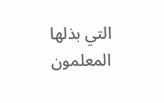التي بذلها المعلمون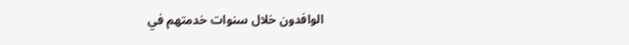الوافدون خلال سنوات خدمتهم في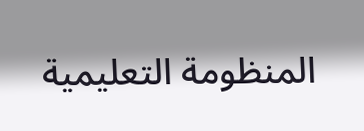المنظومة التعليمية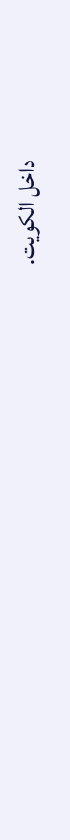داخل الكويت.